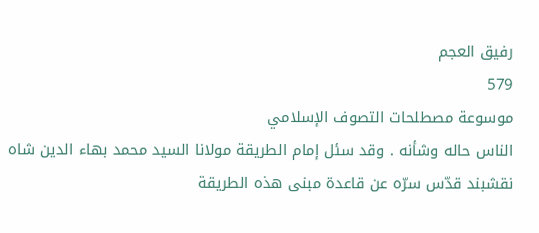رفيق العجم
579
موسوعة مصطلحات التصوف الإسلامي
الناس حاله وشأنه . وقد سئل إمام الطريقة مولانا السيد محمد بهاء الدين شاه نقشبند قدّس سرّه عن قاعدة مبنى هذه الطريقة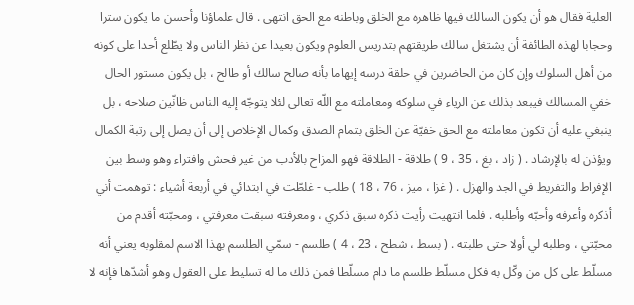العلية فقال هو أن يكون السالك فيها ظاهره مع الخلق وباطنه مع الحق انتهى . قال علماؤنا وأحسن ما يكون سترا وحجابا لهذه الطائفة أن يشتغل سالك طريقتهم بتدريس العلوم ويكون بعيدا عن نظر الناس ولا يطّلع أحدا على كونه من أهل السلوك وإن كان من الحاضرين في حلقة درسه إيهاما بأنه صالح سالك أو طالح ، بل يكون مستور الحال خفي المسالك فيبعد بذلك عن الرياء في سلوكه ومعاملته مع اللّه تعالى لئلا يتوجّه إليه الناس ظانّين صلاحه ، بل ينبغي عليه أن تكون معاملته مع الحق خفيّة عن الخلق بتمام الصدق وكمال الإخلاص إلى أن يصل إلى رتبة الكمال ويؤذن له بالإرشاد . ( زاد ، بغ ، 35 ، 9 ) طلاقة - الطلاقة فهو المزاح بالأدب من غير فحش وافتراء وهو وسط بين الإفراط والتفريط في الجد والهزل . ( غزا ، ميز ، 76 ، 18 ) طلب - غلطّت في ابتدائي في أربعة أشياء : توهمت أني أذكره وأعرفه وأحبّه وأطلبه . فلما انتهيت رأيت ذكره سبق ذكري ، ومعرفته سبقت معرفتي ، ومحبّته أقدم من محبّتي ، وطلبه لي أولا حتى طلبته . ( بسط ، شطح ، 23 ، 4 ) طلسم - سمّي الطلسم بهذا الاسم لمقلوبه يعني أنه مسلّط على كل من وكّل به فكل مسلّط طلسم ما دام مسلّطا فمن ذلك ما له تسليط على العقول وهو أشدّها فإنه لا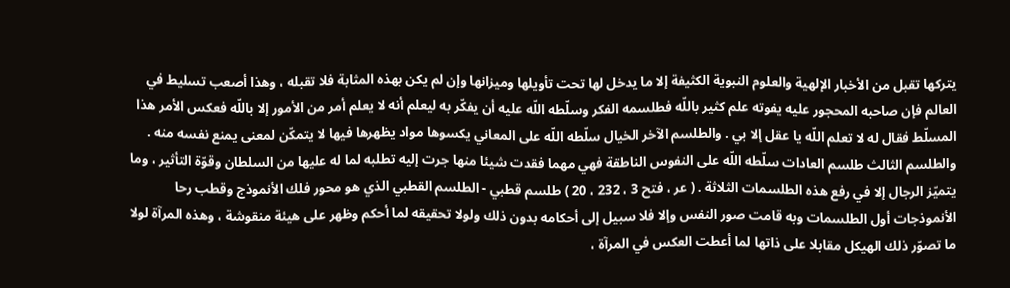يتركها تقبل من الأخبار الإلهية والعلوم النبوية الكثيفة إلا ما يدخل لها تحت تأويلها وميزانها وإن لم يكن بهذه المثابة فلا تقبله ، وهذا أصعب تسليط في العالم فإن صاحبه المحجور عليه يفوته علم كثير باللّه فطلسمه الفكر وسلّطه اللّه عليه أن يفكّر به ليعلم أنه لا يعلم أمر من الأمور إلا باللّه فعكس الأمر هذا المسلّط فقال له لا تعلم اللّه يا عقل إلا بي . والطلسم الآخر الخيال سلّطه اللّه على المعاني يكسوها مواد يظهرها فيها لا يتمكّن لمعنى يمنع نفسه منه . والطلسم الثالث طلسم العادات سلّطه اللّه على النفوس الناطقة فهي مهما فقدت شيئا منها جرت إليه تطلبه لما له عليها من السلطان وقوّة التأثير ، وما يتميّز الرجال إلا في رفع هذه الطلسمات الثلاثة . ( عر ، فتح 3 ، 232 ، 20 ) طلسم قطبي - الطلسم القطبي الذي هو محور فلك الأنموذج وقطب رحا الأنموذجات أول الطلسمات وبه قامت صور النفس وإلا فلا سبيل إلى أحكامه بدون ذلك ولولا تحقيقه لما أحكم وظهر على هيئة منقوشة ، وهذه المرآة لولا ما تصوّر ذلك الهيكل مقابلا على ذاتها لما أعطت العكس في المرآة ،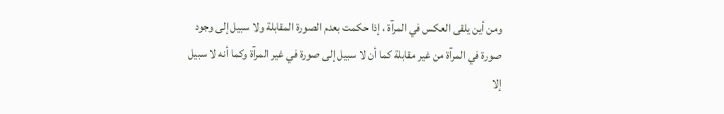ومن أين يلقى العكس في المرآة ، إذا حكمت بعدم الصورة المقابلة ولا سبيل إلى وجود صورة في المرآة من غير مقابلة كما أن لا سبيل إلى صورة في غير المرآة وكما أنه لا سبيل إلا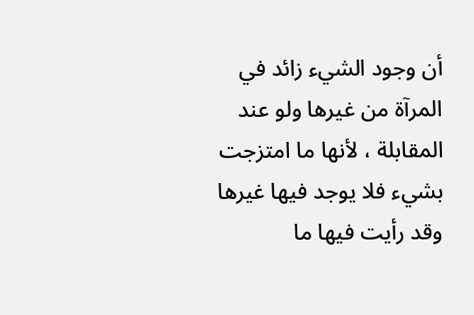أن وجود الشيء زائد في المرآة من غيرها ولو عند المقابلة ، لأنها ما امتزجت بشيء فلا يوجد فيها غيرها وقد رأيت فيها ما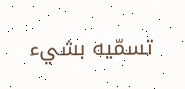تسمّيه بشيء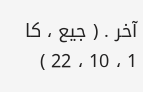آخر . ( جيع ، كا 1 ، 10 ، 22 )